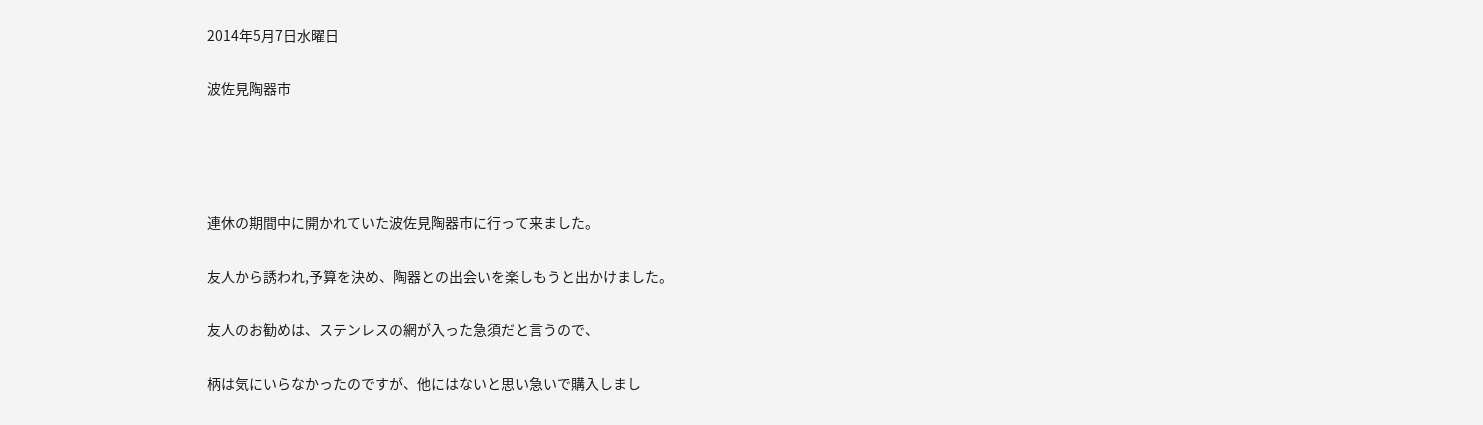2014年5月7日水曜日

波佐見陶器市




連休の期間中に開かれていた波佐見陶器市に行って来ました。

友人から誘われ,予算を決め、陶器との出会いを楽しもうと出かけました。

友人のお勧めは、ステンレスの網が入った急須だと言うので、

柄は気にいらなかったのですが、他にはないと思い急いで購入しまし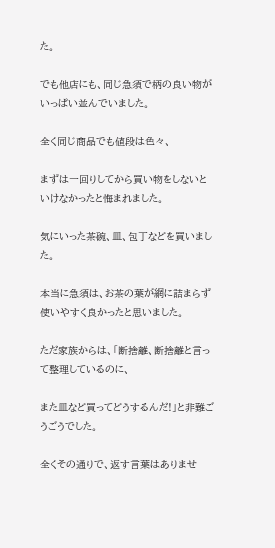た。

でも他店にも、同じ急須で柄の良い物がいっぱい並んでいました。

全く同じ商品でも値段は色々、

まずは一回りしてから買い物をしないといけなかったと悔まれました。

気にいった茶碗、皿、包丁などを買いました。

本当に急須は、お茶の葉が網に詰まらず使いやすく良かったと思いました。

ただ家族からは、「断捨離、断捨離と言って整理しているのに、

また皿など買ってどうするんだ!」と非難ごうごうでした。

全くその通りで、返す言葉はありませ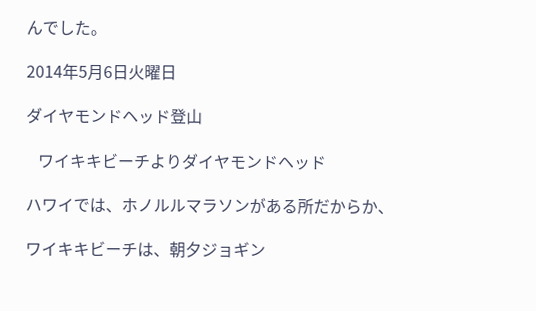んでした。

2014年5月6日火曜日

ダイヤモンドヘッド登山

   ワイキキビーチよりダイヤモンドヘッド

ハワイでは、ホノルルマラソンがある所だからか、

ワイキキビーチは、朝夕ジョギン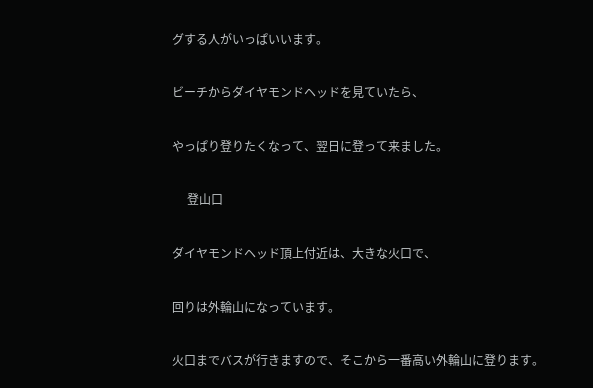グする人がいっぱいいます。

ビーチからダイヤモンドヘッドを見ていたら、

やっぱり登りたくなって、翌日に登って来ました。

     登山口

ダイヤモンドヘッド頂上付近は、大きな火口で、

回りは外輪山になっています。

火口までバスが行きますので、そこから一番高い外輪山に登ります。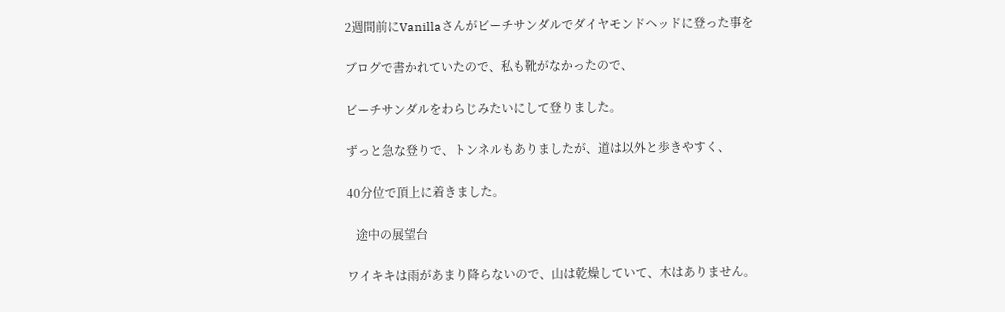2週間前にVanillaさんがビーチサンダルでダイヤモンドヘッドに登った事を

ブログで書かれていたので、私も靴がなかったので、

ビーチサンダルをわらじみたいにして登りました。

ずっと急な登りで、トンネルもありましたが、道は以外と歩きやすく、

40分位で頂上に着きました。

   途中の展望台

ワイキキは雨があまり降らないので、山は乾燥していて、木はありません。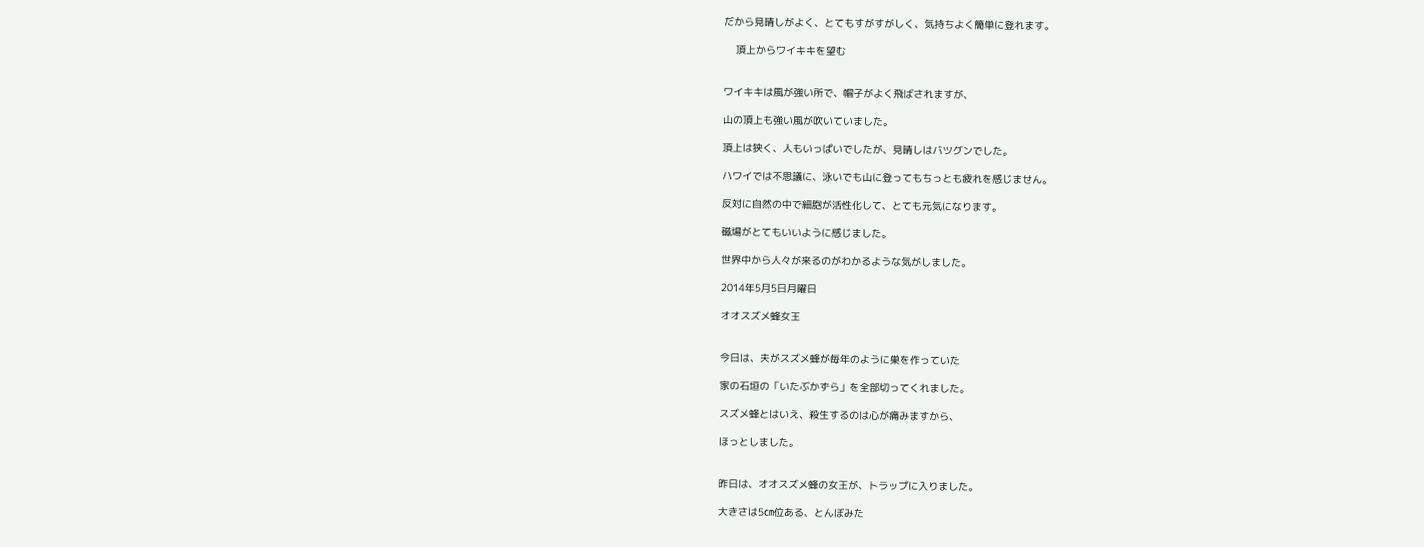だから見晴しがよく、とてもすがすがしく、気持ちよく簡単に登れます。

    頂上からワイキキを望む


ワイキキは風が強い所で、帽子がよく飛ばされますが、

山の頂上も強い風が吹いていました。

頂上は狭く、人もいっぱいでしたが、見晴しはバツグンでした。

ハワイでは不思議に、泳いでも山に登ってもちっとも疲れを感じません。

反対に自然の中で細胞が活性化して、とても元気になります。

磁場がとてもいいように感じました。

世界中から人々が来るのがわかるような気がしました。

2014年5月5日月曜日

オオスズメ蜂女王


今日は、夫がスズメ蜂が毎年のように巣を作っていた

家の石垣の「いたぶかずら」を全部切ってくれました。

スズメ蜂とはいえ、殺生するのは心が痛みますから、

ほっとしました。


昨日は、オオスズメ蜂の女王が、トラップに入りました。

大きさは5㎝位ある、とんぼみた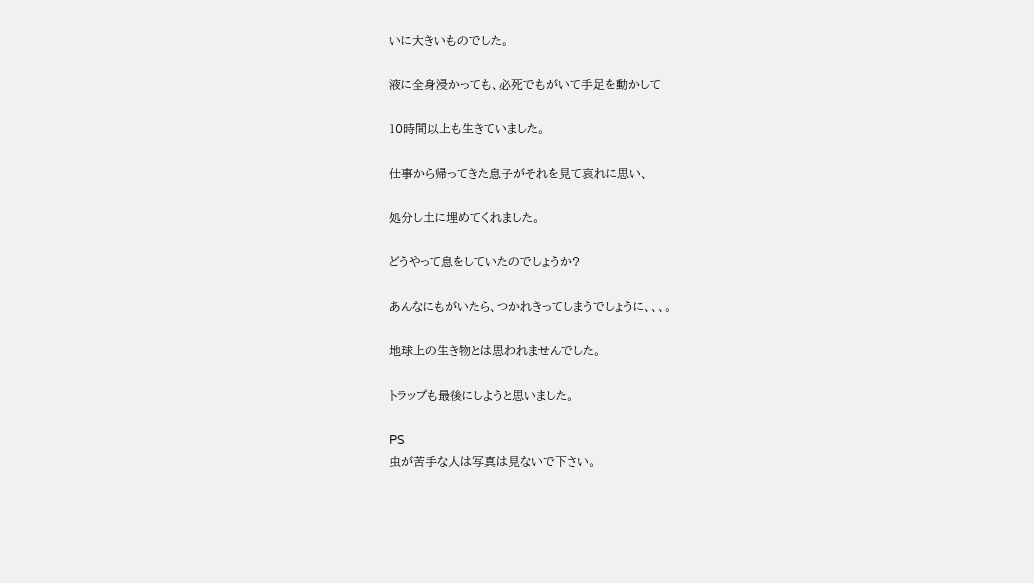いに大きいものでした。

液に全身浸かっても、必死でもがいて手足を動かして

10時間以上も生きていました。

仕事から帰ってきた息子がそれを見て哀れに思い、

処分し土に埋めてくれました。

どうやって息をしていたのでしょうか?

あんなにもがいたら、つかれきってしまうでしょうに、、、。

地球上の生き物とは思われませんでした。

トラップも最後にしようと思いました。

PS
虫が苦手な人は写真は見ないで下さい。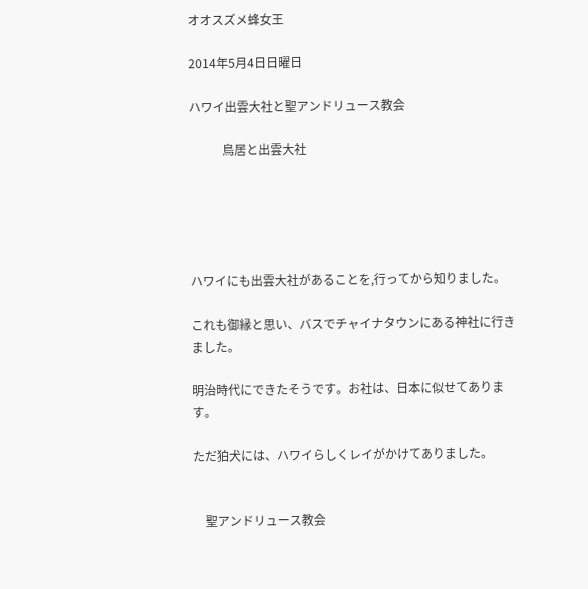オオスズメ蜂女王

2014年5月4日日曜日

ハワイ出雲大社と聖アンドリュース教会

           鳥居と出雲大社





ハワイにも出雲大社があることを,行ってから知りました。

これも御縁と思い、バスでチャイナタウンにある神社に行きました。

明治時代にできたそうです。お社は、日本に似せてあります。

ただ狛犬には、ハワイらしくレイがかけてありました。


    聖アンドリュース教会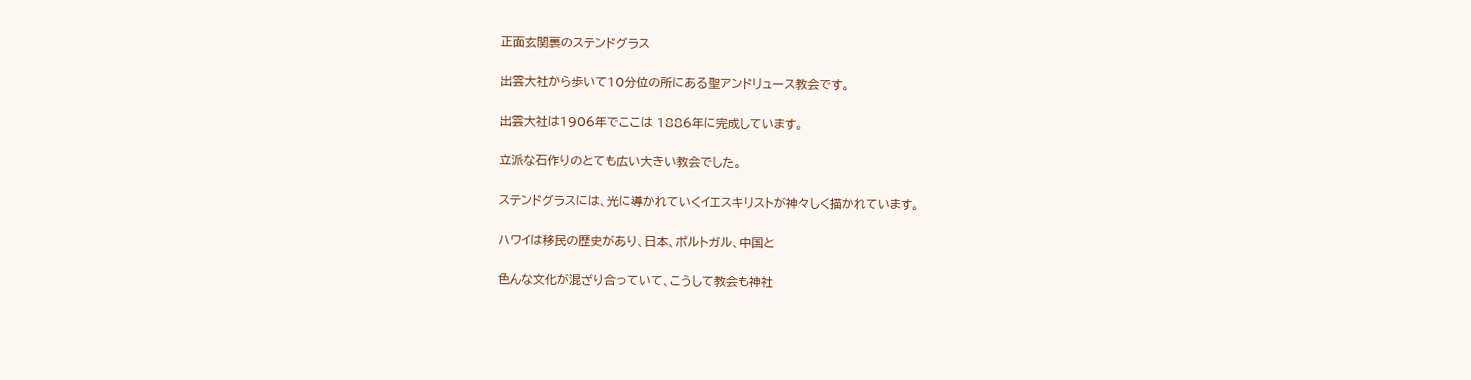正面玄関裏のステンドグラス

出雲大社から歩いて10分位の所にある聖アンドリュース教会です。

出雲大社は1906年でここは 1886年に完成しています。

立派な石作りのとても広い大きい教会でした。

ステンドグラスには、光に導かれていくイエスキリストが神々しく描かれています。

ハワイは移民の歴史があり、日本、ポルトガル、中国と

色んな文化が混ざり合っていて、こうして教会も神社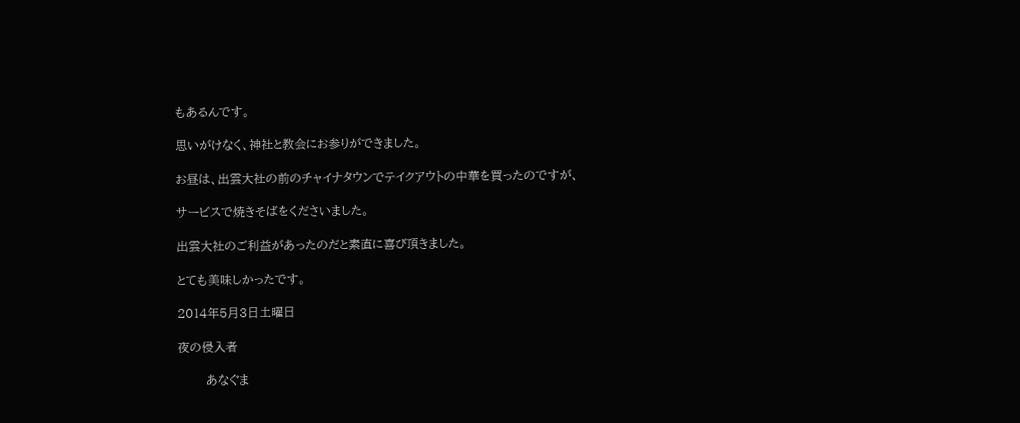もあるんです。

思いがけなく、神社と教会にお参りができました。

お昼は、出雲大社の前のチャイナタウンでテイクアウトの中華を買ったのですが、

サービスで焼きそばをくださいました。

出雲大社のご利益があったのだと素直に喜び頂きました。

とても美味しかったです。

2014年5月3日土曜日

夜の侵入者

       あなぐま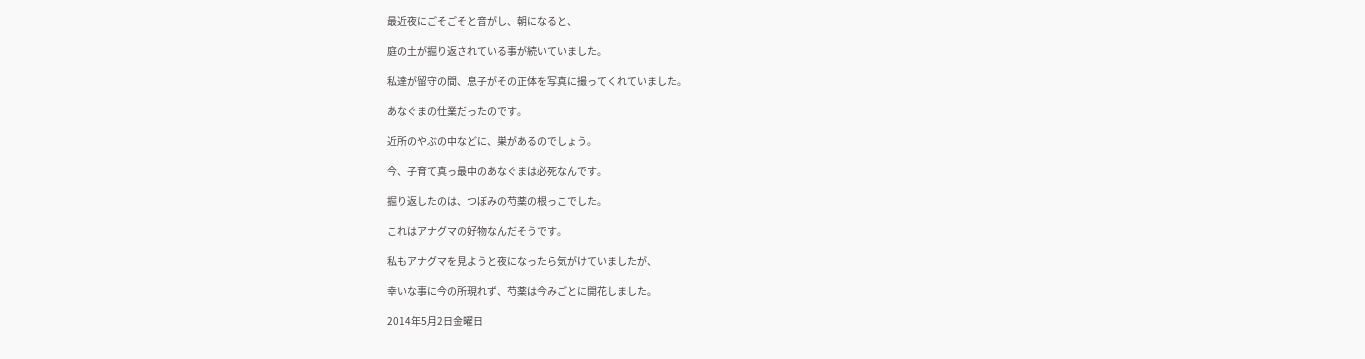最近夜にごそごそと音がし、朝になると、

庭の土が掘り返されている事が続いていました。

私達が留守の間、息子がその正体を写真に撮ってくれていました。

あなぐまの仕業だったのです。

近所のやぶの中などに、巣があるのでしょう。

今、子育て真っ最中のあなぐまは必死なんです。

掘り返したのは、つぼみの芍薬の根っこでした。

これはアナグマの好物なんだそうです。

私もアナグマを見ようと夜になったら気がけていましたが、

幸いな事に今の所現れず、芍薬は今みごとに開花しました。

2014年5月2日金曜日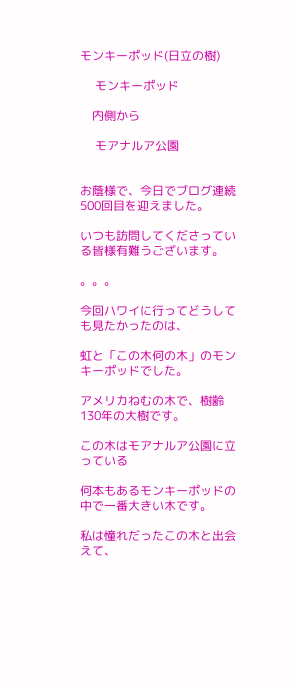モンキーポッド(日立の樹)

     モンキーポッド

    内側から

     モアナルア公園


お蔭様で、今日でブログ連続500回目を迎えました。

いつも訪問してくださっている皆様有難うございます。

。。。

今回ハワイに行ってどうしても見たかったのは、

虹と「この木何の木」のモンキーポッドでした。

アメリカねむの木で、樹齢130年の大樹です。

この木はモアナルア公園に立っている

何本もあるモンキーポッドの中で一番大きい木です。

私は憧れだったこの木と出会えて、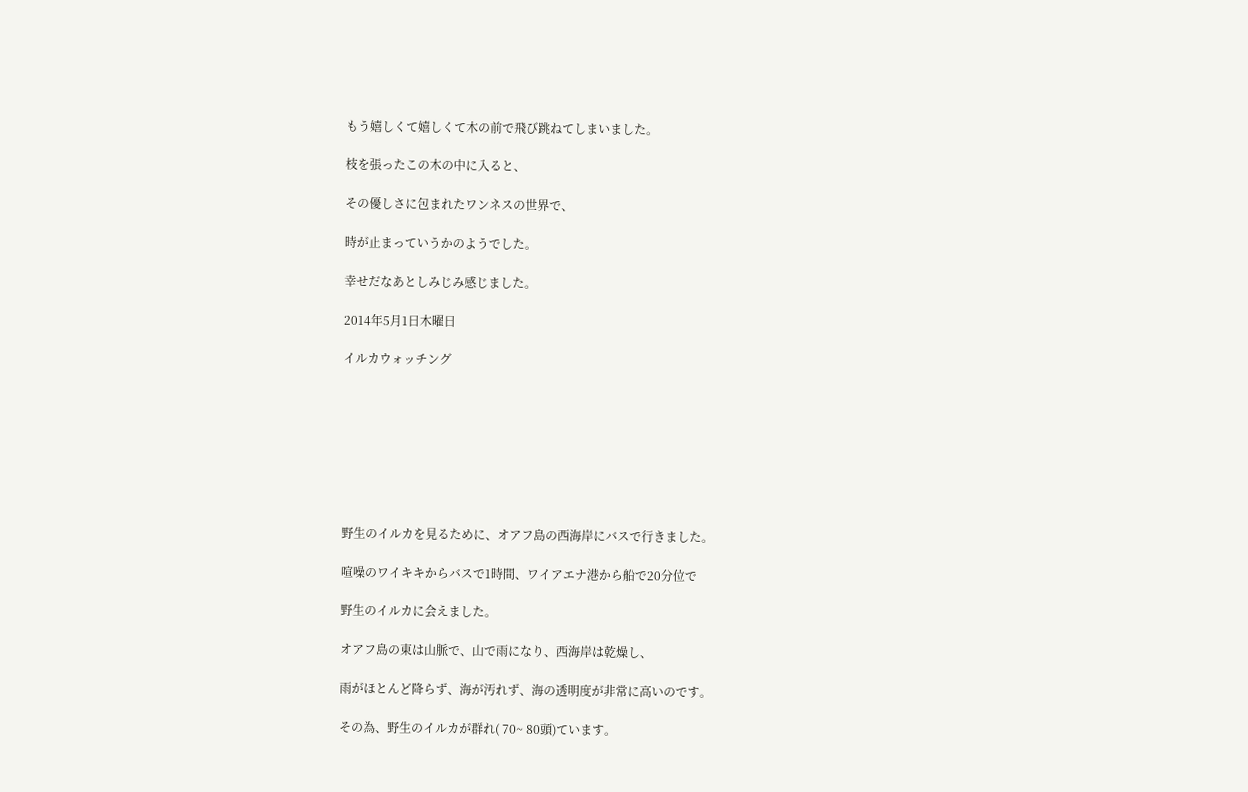もう嬉しくて嬉しくて木の前で飛び跳ねてしまいました。

枝を張ったこの木の中に入ると、

その優しさに包まれたワンネスの世界で、

時が止まっていうかのようでした。

幸せだなあとしみじみ感じました。

2014年5月1日木曜日

イルカウォッチング








野生のイルカを見るために、オアフ島の西海岸にバスで行きました。

喧噪のワイキキからバスで1時間、ワイアエナ港から船で20分位で

野生のイルカに会えました。

オアフ島の東は山脈で、山で雨になり、西海岸は乾燥し、

雨がほとんど降らず、海が汚れず、海の透明度が非常に高いのです。

その為、野生のイルカが群れ( 70~ 80頭)ています。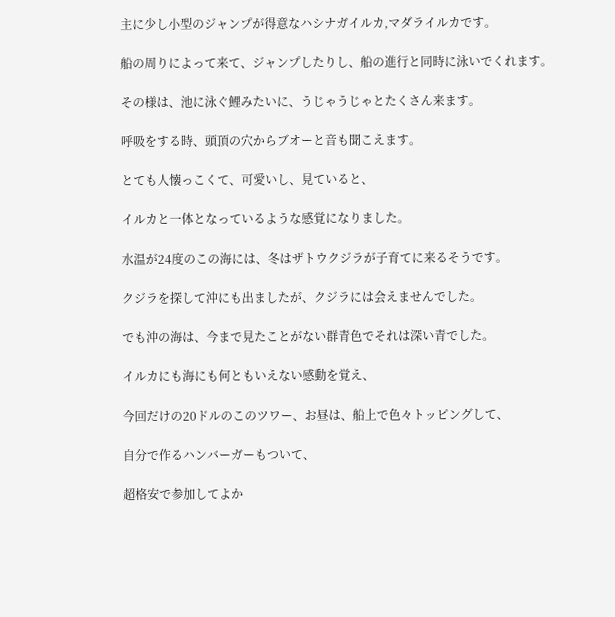主に少し小型のジャンプが得意なハシナガイルカ,マダライルカです。

船の周りによって来て、ジャンプしたりし、船の進行と同時に泳いでくれます。

その様は、池に泳ぐ鯉みたいに、うじゃうじゃとたくさん来ます。

呼吸をする時、頭頂の穴からブオーと音も聞こえます。

とても人懐っこくて、可愛いし、見ていると、

イルカと一体となっているような感覚になりました。

水温が24度のこの海には、冬はザトウクジラが子育てに来るそうです。

クジラを探して沖にも出ましたが、クジラには会えませんでした。

でも沖の海は、今まで見たことがない群青色でそれは深い青でした。

イルカにも海にも何ともいえない感動を覚え、

今回だけの20ドルのこのツワー、お昼は、船上で色々トッピングして、

自分で作るハンバーガーもついて、

超格安で参加してよか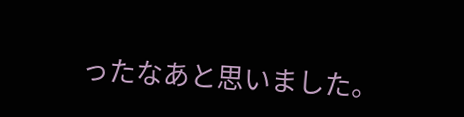ったなあと思いました。